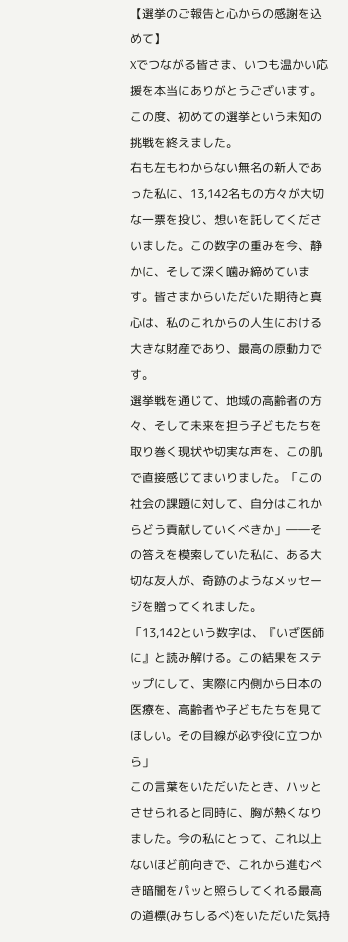【選挙のご報告と心からの感謝を込めて】
Xでつながる皆さま、いつも温かい応援を本当にありがとうございます。
この度、初めての選挙という未知の挑戦を終えました。
右も左もわからない無名の新人であった私に、13,142名もの方々が大切な一票を投じ、想いを託してくださいました。この数字の重みを今、静かに、そして深く噛み締めています。皆さまからいただいた期待と真心は、私のこれからの人生における大きな財産であり、最高の原動力です。
選挙戦を通じて、地域の高齢者の方々、そして未来を担う子どもたちを取り巻く現状や切実な声を、この肌で直接感じてまいりました。「この社会の課題に対して、自分はこれからどう貢献していくべきか」――その答えを模索していた私に、ある大切な友人が、奇跡のようなメッセージを贈ってくれました。
「13,142という数字は、『いざ医師に』と読み解ける。この結果をステップにして、実際に内側から日本の医療を、高齢者や子どもたちを見てほしい。その目線が必ず役に立つから」
この言葉をいただいたとき、ハッとさせられると同時に、胸が熱くなりました。今の私にとって、これ以上ないほど前向きで、これから進むべき暗闇をパッと照らしてくれる最高の道標(みちしるべ)をいただいた気持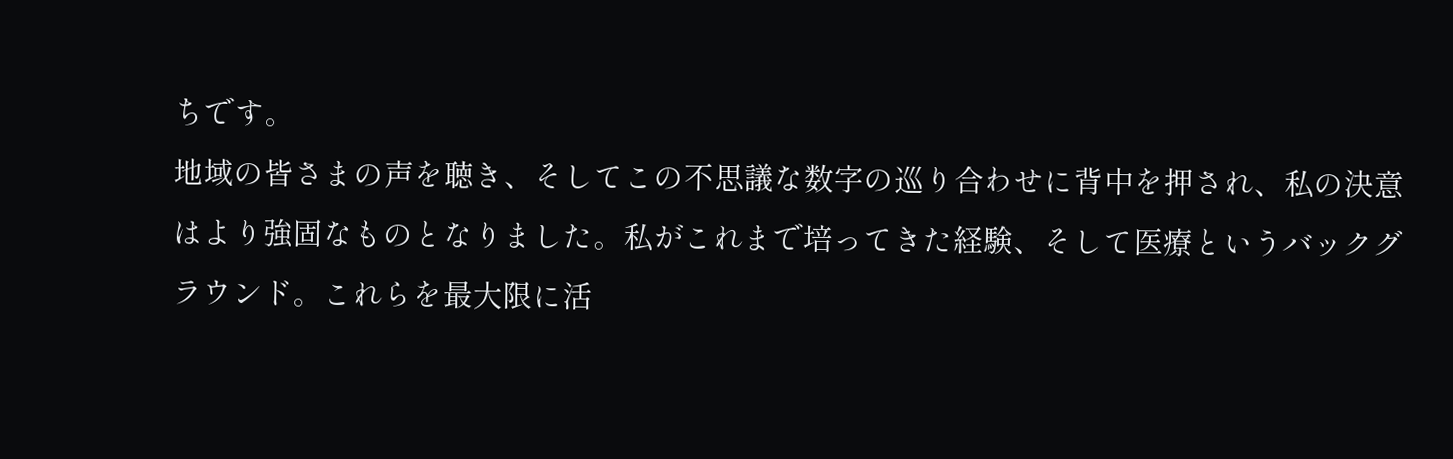ちです。
地域の皆さまの声を聴き、そしてこの不思議な数字の巡り合わせに背中を押され、私の決意はより強固なものとなりました。私がこれまで培ってきた経験、そして医療というバックグラウンド。これらを最大限に活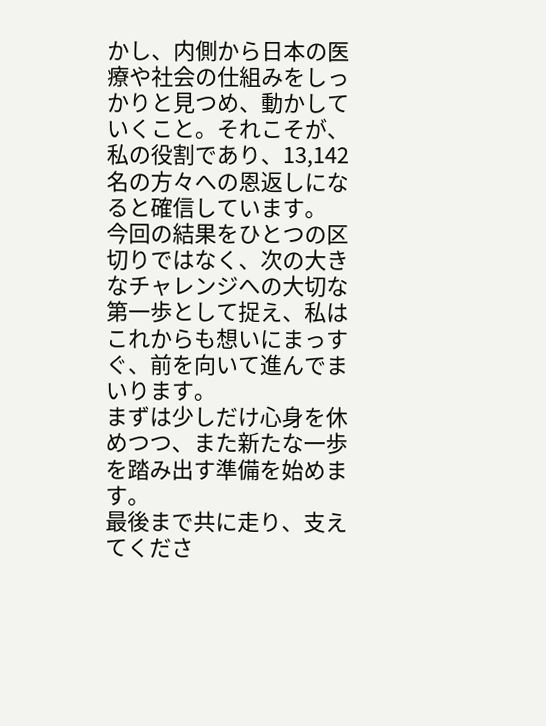かし、内側から日本の医療や社会の仕組みをしっかりと見つめ、動かしていくこと。それこそが、私の役割であり、13,142名の方々への恩返しになると確信しています。
今回の結果をひとつの区切りではなく、次の大きなチャレンジへの大切な第一歩として捉え、私はこれからも想いにまっすぐ、前を向いて進んでまいります。
まずは少しだけ心身を休めつつ、また新たな一歩を踏み出す準備を始めます。
最後まで共に走り、支えてくださ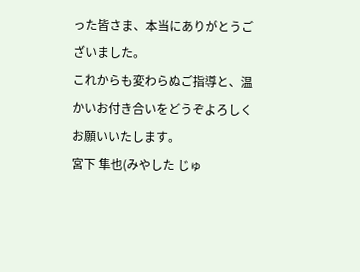った皆さま、本当にありがとうございました。
これからも変わらぬご指導と、温かいお付き合いをどうぞよろしくお願いいたします。
宮下 隼也(みやした じゅ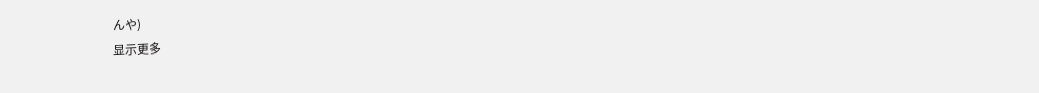んや)
显示更多